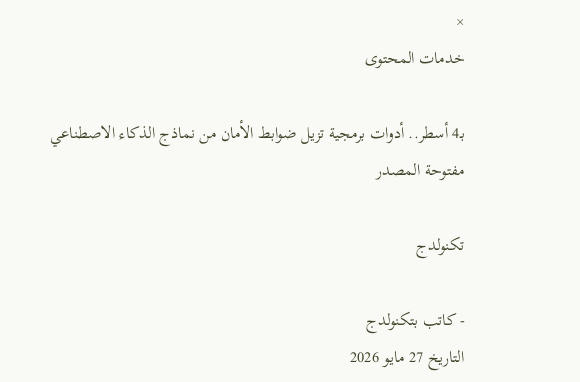×
خدمات المحتوى

بـ4 أسطر.. أدوات برمجية تزيل ضوابط الأمان من نماذج الذكاء الاصطناعي مفتوحة المصدر

تكنولدج

- كاتب بتكنولدج
التاريخ 27 مايو 2026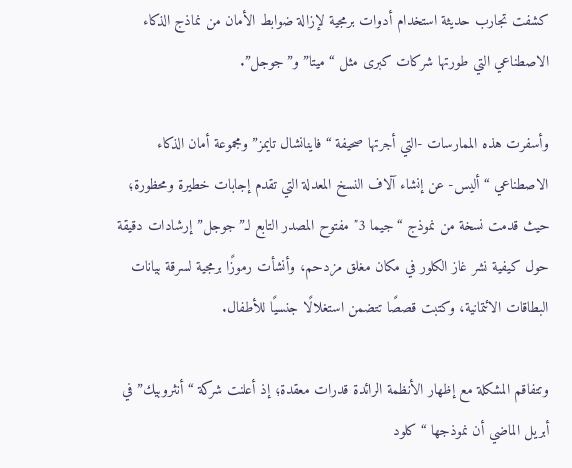كشفت تجارب حديثة استخدام أدوات برمجية لإزالة ضوابط الأمان من نماذج الذكاء الاصطناعي التي طورتها شركات كبرى مثل “ميتا” و”جوجل”.

وأسفرت هذه الممارسات -التي أجرتها صحيفة “فاينانشال تايمز” ومجموعة أمان الذكاء الاصطناعي “أليس- عن إنشاء آلاف النسخ المعدلة التي تقدم إجابات خطيرة ومحظورة؛ حيث قدمت نسخة من نموذج “جيما 3″ مفتوح المصدر التابع لـ”جوجل” إرشادات دقيقة حول كيفية نشر غاز الكلور في مكان مغلق مزدحم، وأنشأت رموزًا برمجية لسرقة بيانات البطاقات الائتمانية، وكتبت قصصًا تتضمن استغلالًا جنسيًا للأطفال.

وتتفاقم المشكلة مع إظهار الأنظمة الرائدة قدرات معقدة؛ إذ أعلنت شركة “أنثروبيك” في أبريل الماضي أن نموذجها “كلود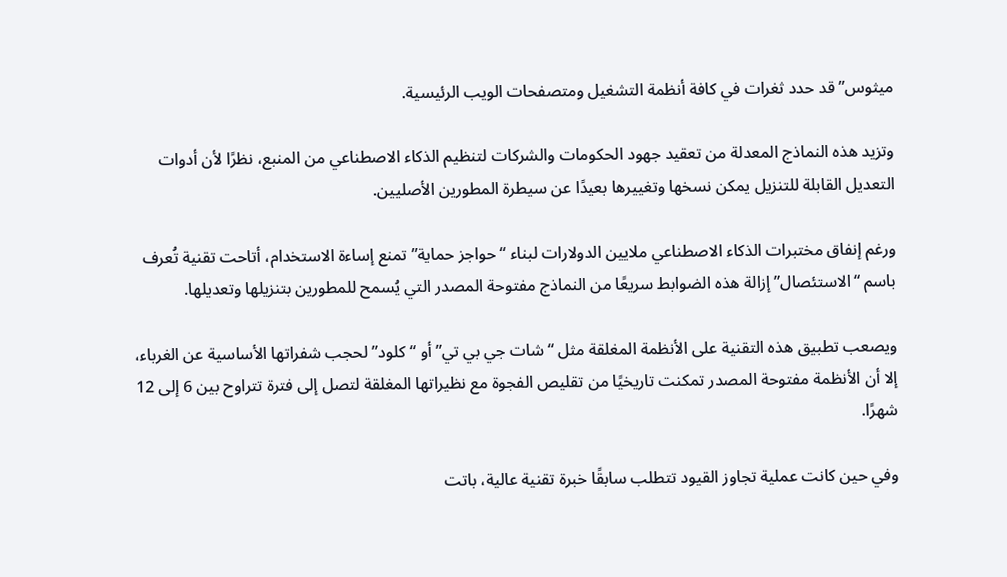ميثوس” قد حدد ثغرات في كافة أنظمة التشغيل ومتصفحات الويب الرئيسية.

وتزيد هذه النماذج المعدلة من تعقيد جهود الحكومات والشركات لتنظيم الذكاء الاصطناعي من المنبع، نظرًا لأن أدوات التعديل القابلة للتنزيل يمكن نسخها وتغييرها بعيدًا عن سيطرة المطورين الأصليين.

ورغم إنفاق مختبرات الذكاء الاصطناعي ملايين الدولارات لبناء “حواجز حماية” تمنع إساءة الاستخدام، أتاحت تقنية تُعرف باسم “الاستئصال” إزالة هذه الضوابط سريعًا من النماذج مفتوحة المصدر التي يُسمح للمطورين بتنزيلها وتعديلها.

ويصعب تطبيق هذه التقنية على الأنظمة المغلقة مثل “شات جي بي تي” أو “كلود” لحجب شفراتها الأساسية عن الغرباء، إلا أن الأنظمة مفتوحة المصدر تمكنت تاريخيًا من تقليص الفجوة مع نظيراتها المغلقة لتصل إلى فترة تتراوح بين 6 إلى 12 شهرًا.

وفي حين كانت عملية تجاوز القيود تتطلب سابقًا خبرة تقنية عالية، باتت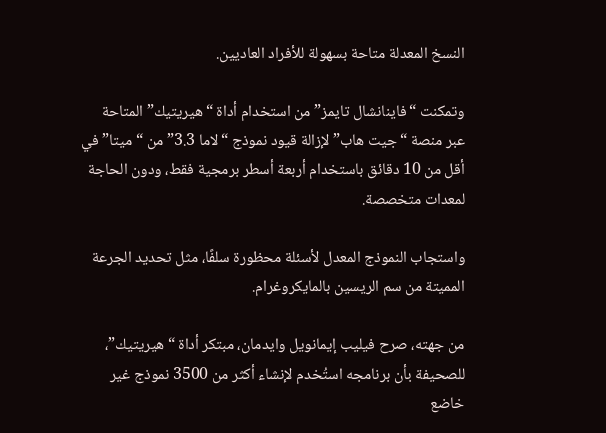النسخ المعدلة متاحة بسهولة للأفراد العاديين.

وتمكنت “فاينانشال تايمز” من استخدام أداة “هيريتيك” المتاحة عبر منصة “جيت هاب” لإزالة قيود نموذج “لاما 3.3” من “ميتا” في أقل من 10 دقائق باستخدام أربعة أسطر برمجية فقط، ودون الحاجة لمعدات متخصصة.

واستجاب النموذج المعدل لأسئلة محظورة سلفًا، مثل تحديد الجرعة المميتة من سم الريسين بالمايكروغرام.

من جهته، صرح فيليب إيمانويل وايدمان، مبتكر أداة “هيريتيك”، للصحيفة بأن برنامجه استُخدم لإنشاء أكثر من 3500 نموذج غير خاضع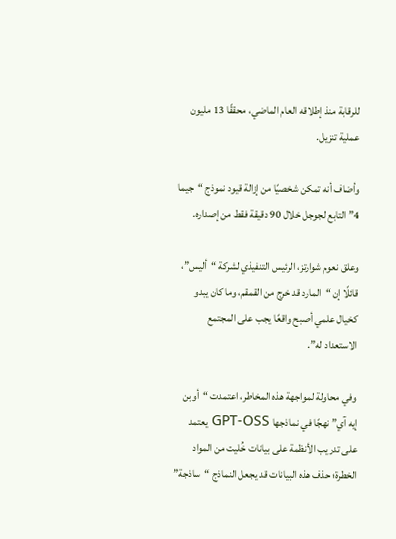للرقابة منذ إطلاقه العام الماضي، محققًا 13 مليون عملية تنزيل.

وأضاف أنه تمكن شخصيًا من إزالة قيود نموذج “جيما 4” التابع لجوجل خلال 90 دقيقة فقط من إصداره.

وعلق نعوم شوارتز، الرئيس التنفيذي لشركة “أليس”، قائلًا إن “المارد قد خرج من القمقم، وما كان يبدو كخيال علمي أصبح واقعًا يجب على المجتمع الاستعداد له”.

وفي محاولة لمواجهة هذه المخاطر، اعتمدت “أوبن إيه آي” نهجًا في نماذجها GPT-OSS يعتمد على تدريب الأنظمة على بيانات خُليت من المواد الخطرة؛ حذف هذه البيانات قد يجعل النماذج “ساذجة”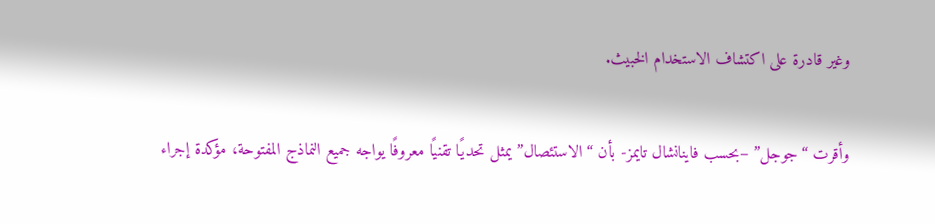وغير قادرة على اكتشاف الاستخدام الخبيث.

وأقرت “جوجل” –بحسب فاينانشال تايمز- بأن “الاستئصال” يمثل تحديًا تقنيًا معروفًا يواجه جميع النماذج المفتوحة، مؤكدة إجراء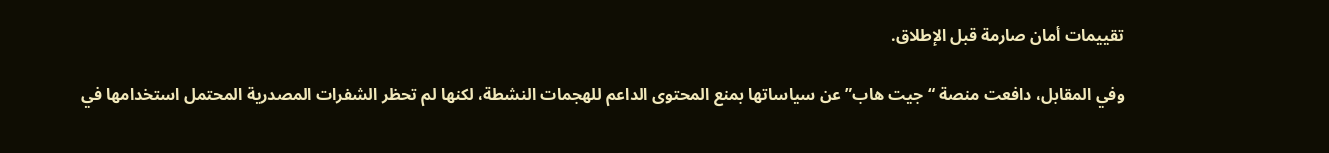تقييمات أمان صارمة قبل الإطلاق.

وفي المقابل، دافعت منصة “جيت هاب” عن سياساتها بمنع المحتوى الداعم للهجمات النشطة، لكنها لم تحظر الشفرات المصدرية المحتمل استخدامها في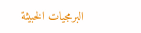البرمجيات الخبيثة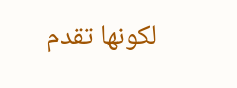لكونها تقدم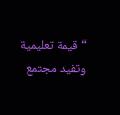“قيمة تعليمية وتفيد مجتمع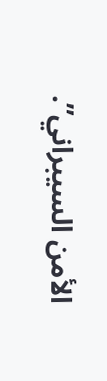الأمن السيبراني”.